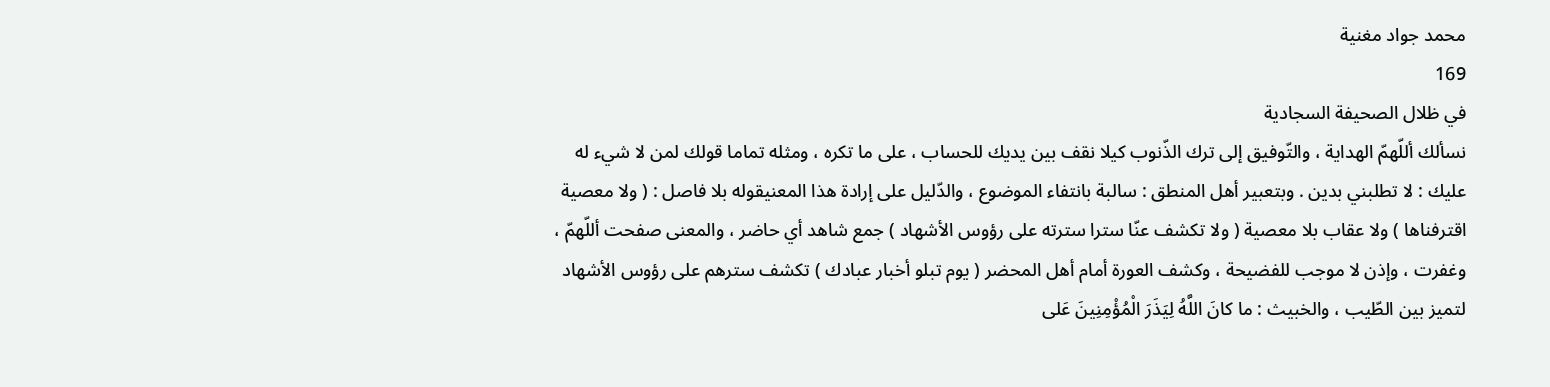محمد جواد مغنية
169
في ظلال الصحيفة السجادية
نسألك أللّهمّ الهداية ، والتّوفيق إلى ترك الذّنوب كيلا نقف بين يديك للحساب ، على ما تكره ، ومثله تماما قولك لمن لا شيء له عليك : لا تطلبني بدين . وبتعبير أهل المنطق : سالبة بانتفاء الموضوع ، والدّليل على إرادة هذا المعنيقوله بلا فاصل : ( ولا معصية اقترفناها ) ولا عقاب بلا معصية ( ولا تكشف عنّا سترا سترته على رؤوس الأشهاد ) جمع شاهد أي حاضر ، والمعنى صفحت أللّهمّ ، وغفرت ، وإذن لا موجب للفضيحة ، وكشف العورة أمام أهل المحضر ( يوم تبلو أخبار عبادك ) تكشف سترهم على رؤوس الأشهاد لتميز بين الطّيب ، والخبيث : ما كانَ اللَّهُ لِيَذَرَ الْمُؤْمِنِينَ عَلى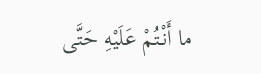ما أَنْتُمْ عَلَيْهِ حَتَّى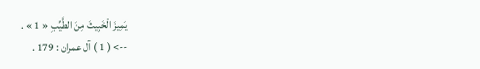يَمِيزَ الْخَبِيثَ مِنَ الطَّيِّبِ « 1 » .
--> ( 1 ) آل عمران : 179 .